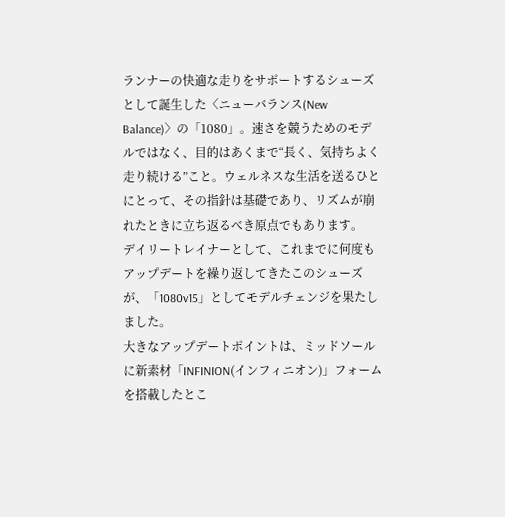ランナーの快適な走りをサポートするシューズとして誕生した〈ニューバランス(New Balance)〉の「1080」。速さを競うためのモデルではなく、目的はあくまで“長く、気持ちよく走り続ける”こと。ウェルネスな生活を送るひとにとって、その指針は基礎であり、リズムが崩れたときに立ち返るべき原点でもあります。
デイリートレイナーとして、これまでに何度もアップデートを繰り返してきたこのシューズが、「1080v15」としてモデルチェンジを果たしました。
大きなアップデートポイントは、ミッドソールに新素材「INFINION(インフィニオン)」フォームを搭載したとこ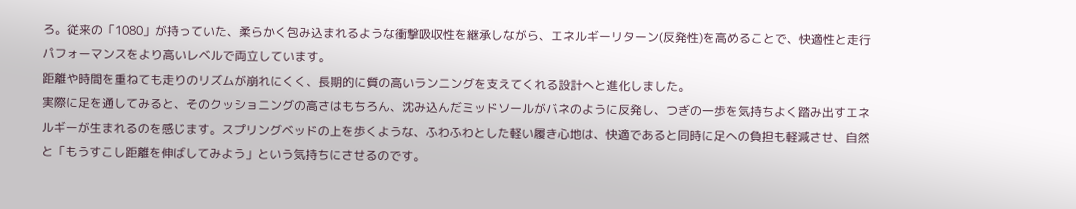ろ。従来の「1080」が持っていた、柔らかく包み込まれるような衝撃吸収性を継承しながら、エネルギーリターン(反発性)を高めることで、快適性と走行パフォーマンスをより高いレベルで両立しています。
距離や時間を重ねても走りのリズムが崩れにくく、長期的に質の高いランニングを支えてくれる設計へと進化しました。
実際に足を通してみると、そのクッショニングの高さはもちろん、沈み込んだミッドソールがバネのように反発し、つぎの一歩を気持ちよく踏み出すエネルギーが生まれるのを感じます。スプリングベッドの上を歩くような、ふわふわとした軽い履き心地は、快適であると同時に足への負担も軽減させ、自然と「もうすこし距離を伸ばしてみよう」という気持ちにさせるのです。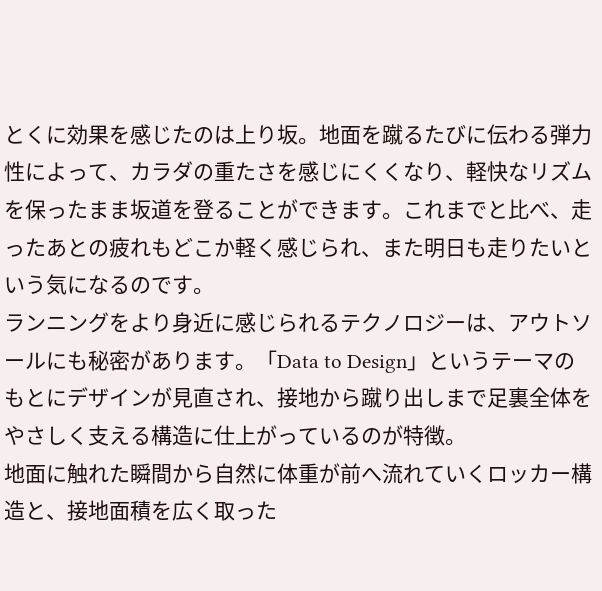とくに効果を感じたのは上り坂。地面を蹴るたびに伝わる弾力性によって、カラダの重たさを感じにくくなり、軽快なリズムを保ったまま坂道を登ることができます。これまでと比べ、走ったあとの疲れもどこか軽く感じられ、また明日も走りたいという気になるのです。
ランニングをより身近に感じられるテクノロジーは、アウトソールにも秘密があります。「Data to Design」というテーマのもとにデザインが見直され、接地から蹴り出しまで足裏全体をやさしく支える構造に仕上がっているのが特徴。
地面に触れた瞬間から自然に体重が前へ流れていくロッカー構造と、接地面積を広く取った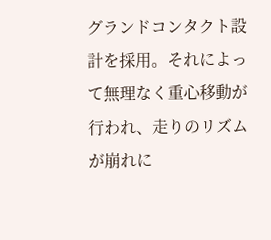グランドコンタクト設計を採用。それによって無理なく重心移動が行われ、走りのリズムが崩れに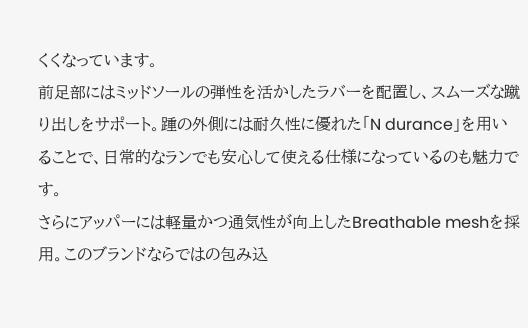くくなっています。
前足部にはミッドソールの弾性を活かしたラバーを配置し、スムーズな蹴り出しをサポート。踵の外側には耐久性に優れた「N durance」を用いることで、日常的なランでも安心して使える仕様になっているのも魅力です。
さらにアッパーには軽量かつ通気性が向上したBreathable meshを採用。このブランドならではの包み込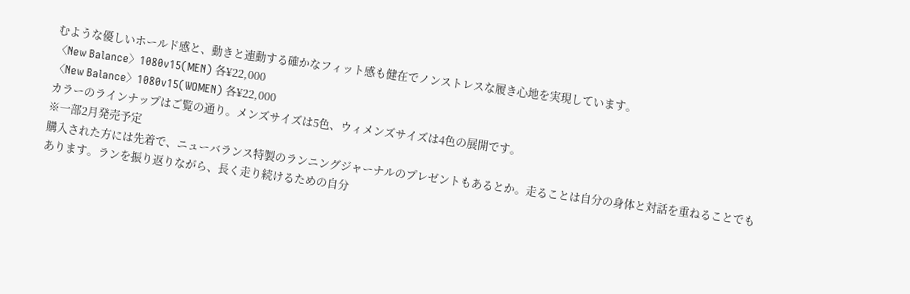むような優しいホールド感と、動きと連動する確かなフィット感も健在でノンストレスな履き心地を実現しています。
〈New Balance〉1080v15(MEN) 各¥22,000
〈New Balance〉1080v15(WOMEN) 各¥22,000
カラーのラインナップはご覧の通り。メンズサイズは5色、ウィメンズサイズは4色の展開です。
※一部2月発売予定
購入された方には先着で、ニューバランス特製のランニングジャーナルのプレゼントもあるとか。走ることは自分の身体と対話を重ねることでもあります。ランを振り返りながら、長く走り続けるための自分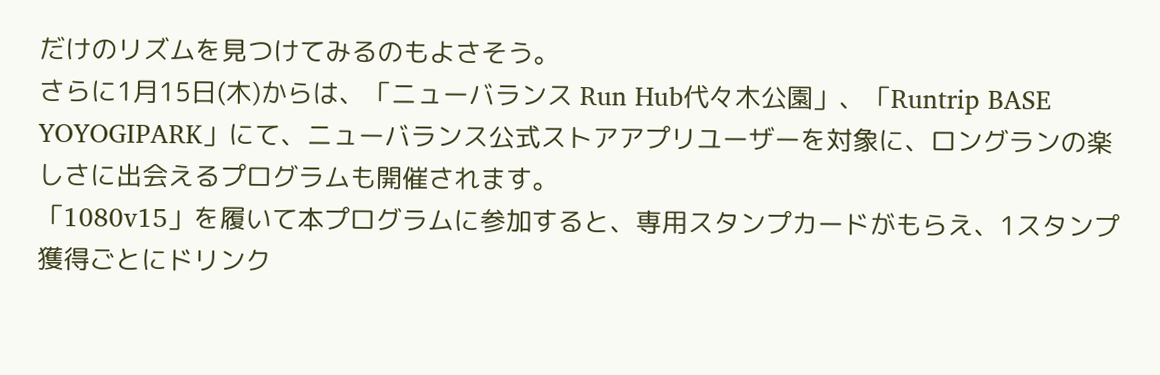だけのリズムを見つけてみるのもよさそう。
さらに1月15日(木)からは、「ニューバランス Run Hub代々木公園」、「Runtrip BASE YOYOGIPARK」にて、ニューバランス公式ストアアプリユーザーを対象に、ロングランの楽しさに出会えるプログラムも開催されます。
「1080v15」を履いて本プログラムに参加すると、専用スタンプカードがもらえ、1スタンプ獲得ごとにドリンク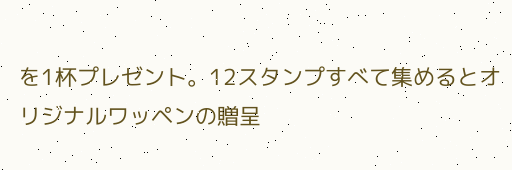を1杯プレゼント。12スタンプすべて集めるとオリジナルワッペンの贈呈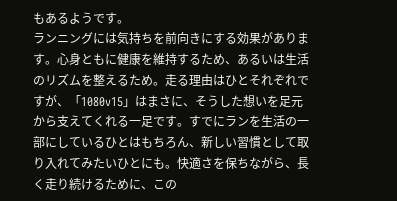もあるようです。
ランニングには気持ちを前向きにする効果があります。心身ともに健康を維持するため、あるいは生活のリズムを整えるため。走る理由はひとそれぞれですが、「1080v15」はまさに、そうした想いを足元から支えてくれる一足です。すでにランを生活の一部にしているひとはもちろん、新しい習慣として取り入れてみたいひとにも。快適さを保ちながら、長く走り続けるために、この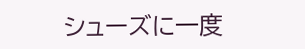シューズに一度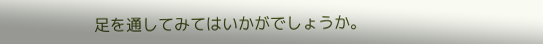足を通してみてはいかがでしょうか。